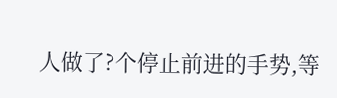人做了?个停止前进的手势,等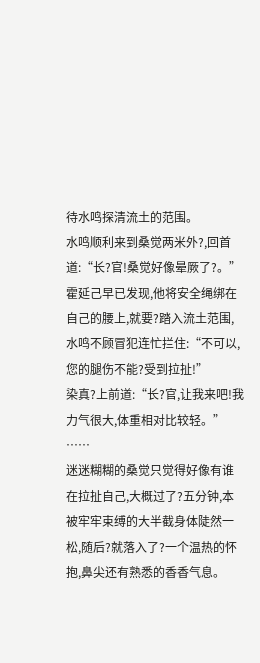待水鸣探清流土的范围。
水鸣顺利来到桑觉两米外?,回首道:“长?官!桑觉好像晕厥了?。”
霍延己早已发现,他将安全绳绑在自己的腰上,就要?踏入流土范围,水鸣不顾冒犯连忙拦住:“不可以,您的腿伤不能?受到拉扯!”
染真?上前道:“长?官,让我来吧!我力气很大,体重相对比较轻。”
……
迷迷糊糊的桑觉只觉得好像有谁在拉扯自己,大概过了?五分钟,本被牢牢束缚的大半截身体陡然一松,随后?就落入了?一个温热的怀抱,鼻尖还有熟悉的香香气息。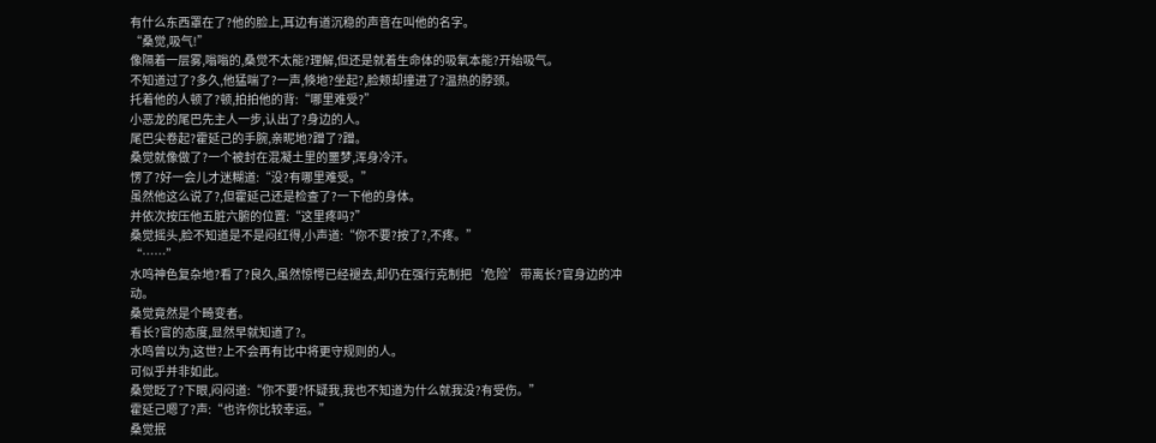有什么东西罩在了?他的脸上,耳边有道沉稳的声音在叫他的名字。
“桑觉,吸气!”
像隔着一层雾,嗡嗡的,桑觉不太能?理解,但还是就着生命体的吸氧本能?开始吸气。
不知道过了?多久,他猛喘了?一声,倏地?坐起?,脸颊却撞进了?温热的脖颈。
托着他的人顿了?顿,拍拍他的背:“哪里难受?”
小恶龙的尾巴先主人一步,认出了?身边的人。
尾巴尖卷起?霍延己的手腕,亲昵地?蹭了?蹭。
桑觉就像做了?一个被封在混凝土里的噩梦,浑身冷汗。
愣了?好一会儿才迷糊道:“没?有哪里难受。”
虽然他这么说了?,但霍延己还是检查了?一下他的身体。
并依次按压他五脏六腑的位置:“这里疼吗?”
桑觉摇头,脸不知道是不是闷红得,小声道:“你不要?按了?,不疼。”
“……”
水鸣神色复杂地?看了?良久,虽然惊愕已经褪去,却仍在强行克制把‘危险’带离长?官身边的冲动。
桑觉竟然是个畸变者。
看长?官的态度,显然早就知道了?。
水鸣曾以为,这世?上不会再有比中将更守规则的人。
可似乎并非如此。
桑觉眨了?下眼,闷闷道:“你不要?怀疑我,我也不知道为什么就我没?有受伤。”
霍延己嗯了?声:“也许你比较幸运。”
桑觉抿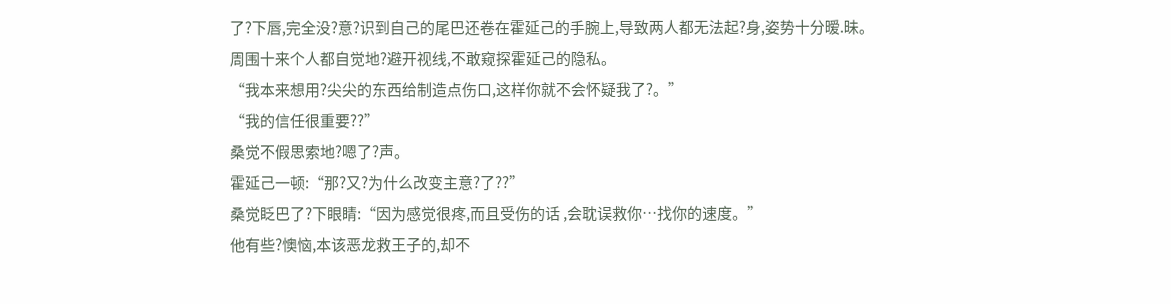了?下唇,完全没?意?识到自己的尾巴还卷在霍延己的手腕上,导致两人都无法起?身,姿势十分暧.昧。
周围十来个人都自觉地?避开视线,不敢窥探霍延己的隐私。
“我本来想用?尖尖的东西给制造点伤口,这样你就不会怀疑我了?。”
“我的信任很重要??”
桑觉不假思索地?嗯了?声。
霍延己一顿:“那?又?为什么改变主意?了??”
桑觉眨巴了?下眼睛:“因为感觉很疼,而且受伤的话 ,会耽误救你…找你的速度。”
他有些?懊恼,本该恶龙救王子的,却不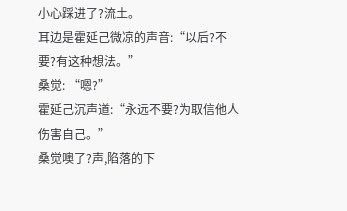小心踩进了?流土。
耳边是霍延己微凉的声音:“以后?不要?有这种想法。”
桑觉: “嗯?”
霍延己沉声道:“永远不要?为取信他人伤害自己。”
桑觉噢了?声,陷落的下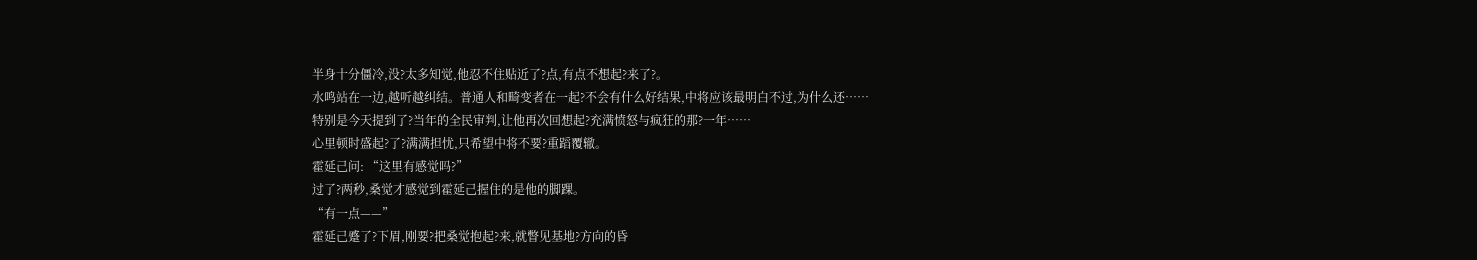半身十分僵冷,没?太多知觉,他忍不住贴近了?点,有点不想起?来了?。
水鸣站在一边,越听越纠结。普通人和畸变者在一起?不会有什么好结果,中将应该最明白不过,为什么还……
特别是今天提到了?当年的全民审判,让他再次回想起?充满愤怒与疯狂的那?一年……
心里顿时盛起?了?满满担忧,只希望中将不要?重蹈覆辙。
霍延己问: “这里有感觉吗?”
过了?两秒,桑觉才感觉到霍延己握住的是他的脚踝。
“有一点——”
霍延己蹙了?下眉,刚要?把桑觉抱起?来,就瞥见基地?方向的昏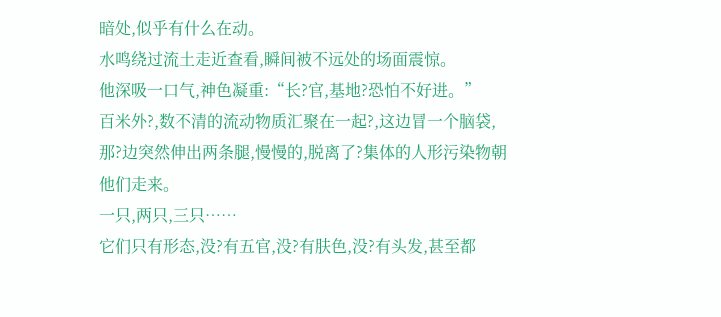暗处,似乎有什么在动。
水鸣绕过流土走近查看,瞬间被不远处的场面震惊。
他深吸一口气,神色凝重:“长?官,基地?恐怕不好进。”
百米外?,数不清的流动物质汇聚在一起?,这边冒一个脑袋,那?边突然伸出两条腿,慢慢的,脱离了?集体的人形污染物朝他们走来。
一只,两只,三只……
它们只有形态,没?有五官,没?有肤色,没?有头发,甚至都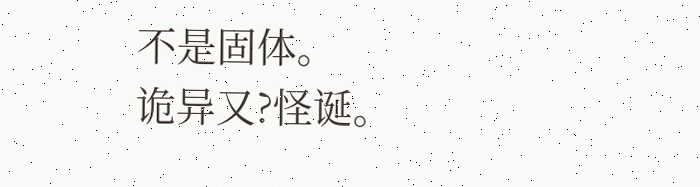不是固体。
诡异又?怪诞。